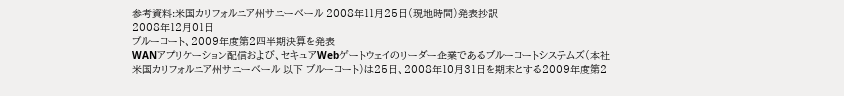参考資料:米国カリフォルニア州サニーベール 2008年11月25日(現地時間)発表抄訳
2008年12月01日
ブルーコート、2009年度第2四半期決算を発表
WANアプリケーション配信および、セキュアWebゲートウェイのリーダー企業であるブルーコートシステムズ(本社 米国カリフォルニア州サニーベール 以下 ブルーコート)は25日、2008年10月31日を期末とする2009年度第2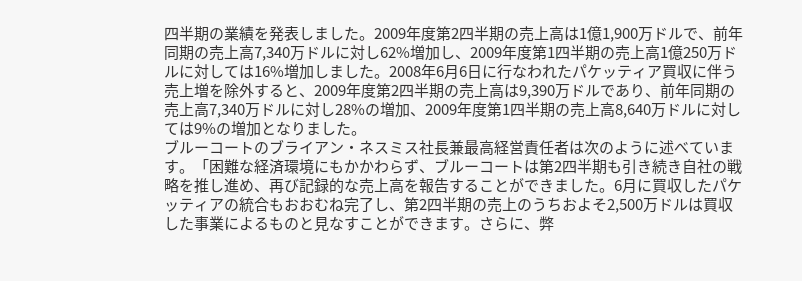四半期の業績を発表しました。2009年度第2四半期の売上高は1億1,900万ドルで、前年同期の売上高7,340万ドルに対し62%増加し、2009年度第1四半期の売上高1億250万ドルに対しては16%増加しました。2008年6月6日に行なわれたパケッティア買収に伴う売上増を除外すると、2009年度第2四半期の売上高は9,390万ドルであり、前年同期の売上高7,340万ドルに対し28%の増加、2009年度第1四半期の売上高8,640万ドルに対しては9%の増加となりました。
ブルーコートのブライアン・ネスミス社長兼最高経営責任者は次のように述べています。「困難な経済環境にもかかわらず、ブルーコートは第2四半期も引き続き自社の戦略を推し進め、再び記録的な売上高を報告することができました。6月に買収したパケッティアの統合もおおむね完了し、第2四半期の売上のうちおよそ2,500万ドルは買収した事業によるものと見なすことができます。さらに、弊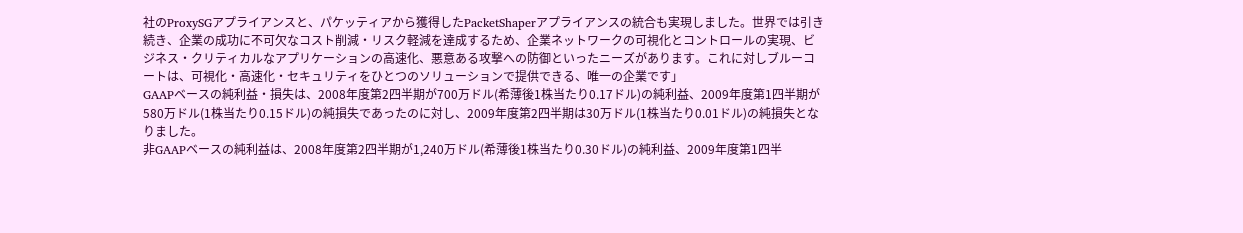社のProxySGアプライアンスと、パケッティアから獲得したPacketShaperアプライアンスの統合も実現しました。世界では引き続き、企業の成功に不可欠なコスト削減・リスク軽減を達成するため、企業ネットワークの可視化とコントロールの実現、ビジネス・クリティカルなアプリケーションの高速化、悪意ある攻撃への防御といったニーズがあります。これに対しブルーコートは、可視化・高速化・セキュリティをひとつのソリューションで提供できる、唯一の企業です」
GAAPベースの純利益・損失は、2008年度第2四半期が700万ドル(希薄後1株当たり0.17ドル)の純利益、2009年度第1四半期が580万ドル(1株当たり0.15ドル)の純損失であったのに対し、2009年度第2四半期は30万ドル(1株当たり0.01ドル)の純損失となりました。
非GAAPベースの純利益は、2008年度第2四半期が1,240万ドル(希薄後1株当たり0.30ドル)の純利益、2009年度第1四半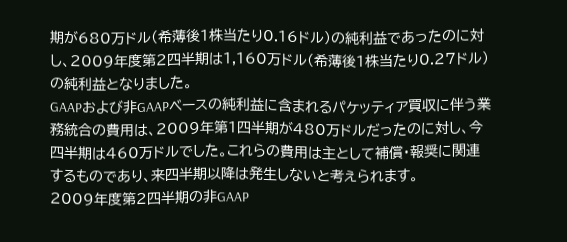期が680万ドル(希薄後1株当たり0.16ドル)の純利益であったのに対し、2009年度第2四半期は1,160万ドル(希薄後1株当たり0.27ドル)の純利益となりました。
GAAPおよび非GAAPベースの純利益に含まれるパケッティア買収に伴う業務統合の費用は、2009年第1四半期が480万ドルだったのに対し、今四半期は460万ドルでした。これらの費用は主として補償・報奨に関連するものであり、来四半期以降は発生しないと考えられます。
2009年度第2四半期の非GAAP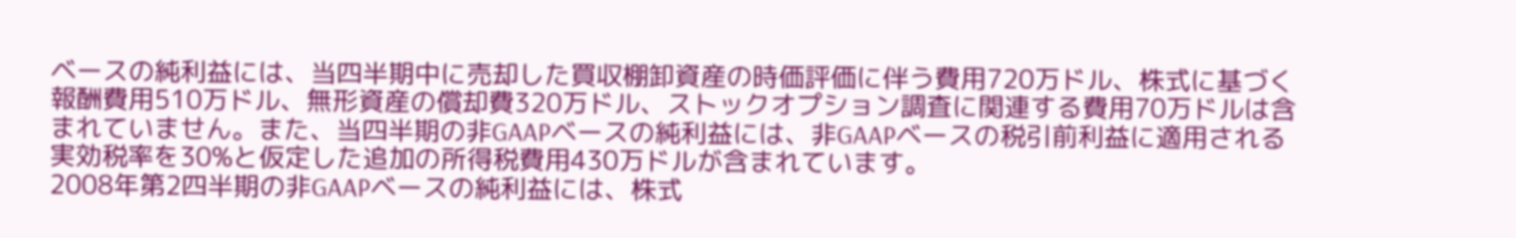ベースの純利益には、当四半期中に売却した買収棚卸資産の時価評価に伴う費用720万ドル、株式に基づく報酬費用510万ドル、無形資産の償却費320万ドル、ストックオプション調査に関連する費用70万ドルは含まれていません。また、当四半期の非GAAPベースの純利益には、非GAAPベースの税引前利益に適用される実効税率を30%と仮定した追加の所得税費用430万ドルが含まれています。
2008年第2四半期の非GAAPベースの純利益には、株式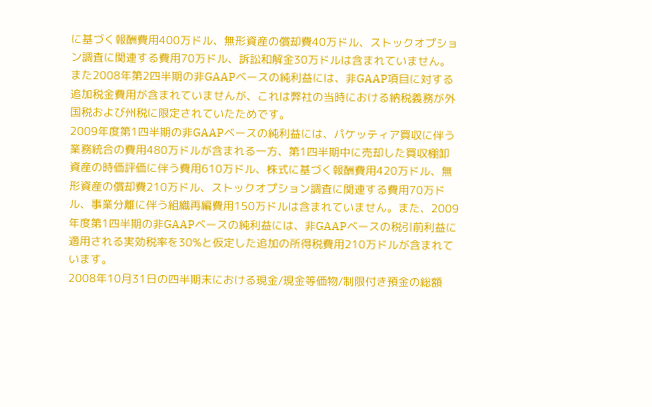に基づく報酬費用400万ドル、無形資産の償却費40万ドル、ストックオプション調査に関連する費用70万ドル、訴訟和解金30万ドルは含まれていません。また2008年第2四半期の非GAAPベースの純利益には、非GAAP項目に対する追加税金費用が含まれていませんが、これは弊社の当時における納税義務が外国税および州税に限定されていたためです。
2009年度第1四半期の非GAAPベースの純利益には、パケッティア買収に伴う業務統合の費用480万ドルが含まれる一方、第1四半期中に売却した買収棚卸資産の時価評価に伴う費用610万ドル、株式に基づく報酬費用420万ドル、無形資産の償却費210万ドル、ストックオプション調査に関連する費用70万ドル、事業分離に伴う組織再編費用150万ドルは含まれていません。また、2009年度第1四半期の非GAAPベースの純利益には、非GAAPベースの税引前利益に適用される実効税率を30%と仮定した追加の所得税費用210万ドルが含まれています。
2008年10月31日の四半期末における現金/現金等価物/制限付き預金の総額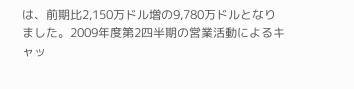は、前期比2,150万ドル増の9,780万ドルとなりました。2009年度第2四半期の営業活動によるキャッ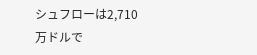シュフローは2,710万ドルで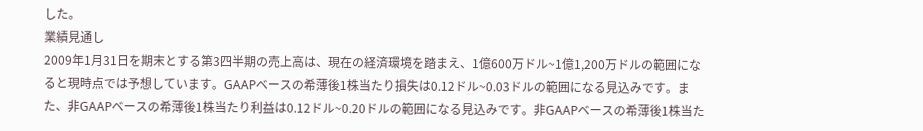した。
業績見通し
2009年1月31日を期末とする第3四半期の売上高は、現在の経済環境を踏まえ、1億600万ドル~1億1,200万ドルの範囲になると現時点では予想しています。GAAPベースの希薄後1株当たり損失は0.12ドル~0.03ドルの範囲になる見込みです。また、非GAAPベースの希薄後1株当たり利益は0.12ドル~0.20ドルの範囲になる見込みです。非GAAPベースの希薄後1株当た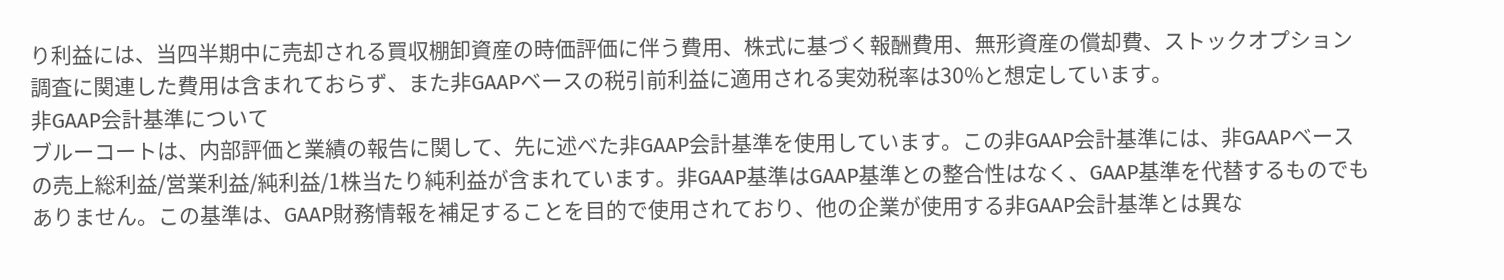り利益には、当四半期中に売却される買収棚卸資産の時価評価に伴う費用、株式に基づく報酬費用、無形資産の償却費、ストックオプション調査に関連した費用は含まれておらず、また非GAAPベースの税引前利益に適用される実効税率は30%と想定しています。
非GAAP会計基準について
ブルーコートは、内部評価と業績の報告に関して、先に述べた非GAAP会計基準を使用しています。この非GAAP会計基準には、非GAAPベースの売上総利益/営業利益/純利益/1株当たり純利益が含まれています。非GAAP基準はGAAP基準との整合性はなく、GAAP基準を代替するものでもありません。この基準は、GAAP財務情報を補足することを目的で使用されており、他の企業が使用する非GAAP会計基準とは異な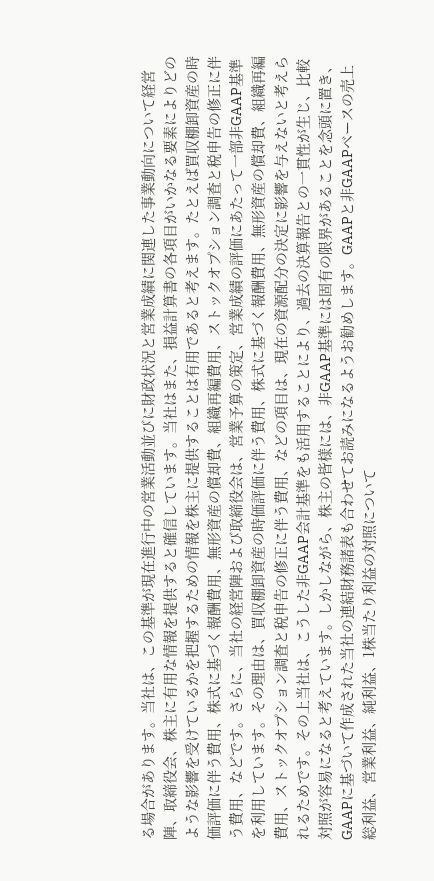る場合があります。当社は、この基準が現在進行中の営業活動並びに財政状況と営業成績に関連した事業動向について経営陣、取締役会、株主に有用な情報を提供すると確信しています。当社はまた、損益計算書の各項目がいかなる要素によりどのような影響を受けているかを把握するための情報を株主に提供することは有用であると考えます。たとえば買収棚卸資産の時価評価に伴う費用、株式に基づく報酬費用、無形資産の償却費、組織再編費用、ストックオプション調査と税申告の修正に伴う費用、などです。さらに、当社の経営陣および取締役会は、営業予算の策定、営業成績の評価にあたって一部非GAAP基準を利用しています。その理由は、買収棚卸資産の時価評価に伴う費用、株式に基づく報酬費用、無形資産の償却費、組織再編費用、ストックオプション調査と税申告の修正に伴う費用、などの項目は、現在の資源配分の決定に影響を与えないと考えられるためです。その上当社は、こうした非GAAP会計基準をも活用することにより、過去の決算報告との一貫性が生じ、比較対照が容易になると考えています。しかしながら、株主の皆様には、非GAAP基準には固有の限界があることを念頭に置き、GAAPに基づいて作成された当社の連結財務諸表も合わせてお読みになるようお勧めします。GAAPと非GAAPベースの売上総利益、営業利益、純利益、1株当たり利益の対照について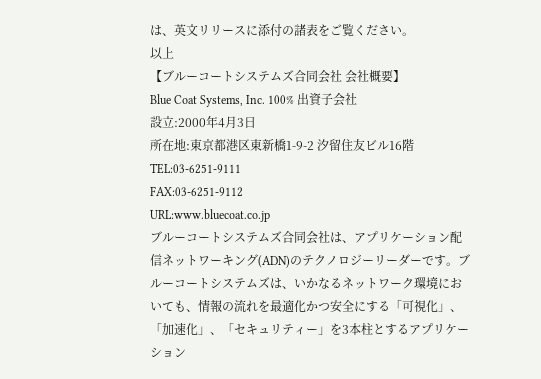は、英文リリースに添付の諸表をご覧ください。
以上
【ブルーコートシステムズ合同会社 会社概要】
Blue Coat Systems, Inc. 100% 出資子会社
設立:2000年4月3日
所在地:東京都港区東新橋1-9-2 汐留住友ビル16階
TEL:03-6251-9111
FAX:03-6251-9112
URL:www.bluecoat.co.jp
ブルーコートシステムズ合同会社は、アプリケーション配信ネットワーキング(ADN)のテクノロジーリーダーです。ブルーコートシステムズは、いかなるネットワーク環境においても、情報の流れを最適化かつ安全にする「可視化」、「加速化」、「セキュリティー」を3本柱とするアプリケーション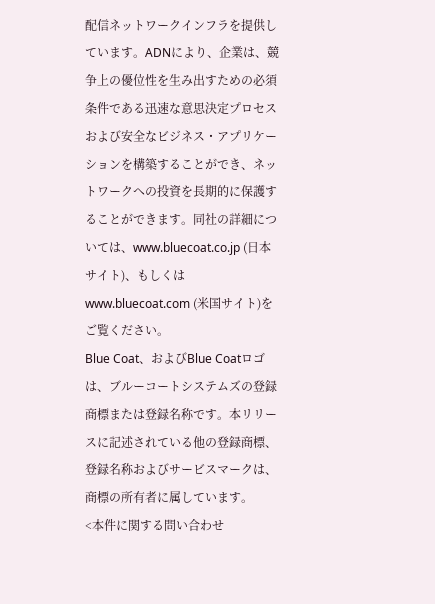配信ネットワークインフラを提供しています。ADNにより、企業は、競争上の優位性を生み出すための必須条件である迅速な意思決定プロセスおよび安全なビジネス・アプリケーションを構築することができ、ネットワークへの投資を長期的に保護することができます。同社の詳細については、www.bluecoat.co.jp (日本サイト)、もしくは www.bluecoat.com (米国サイト)をご覧ください。
Blue Coat、およびBlue Coatロゴは、ブルーコートシステムズの登録商標または登録名称です。本リリースに記述されている他の登録商標、登録名称およびサービスマークは、商標の所有者に属しています。
<本件に関する問い合わせ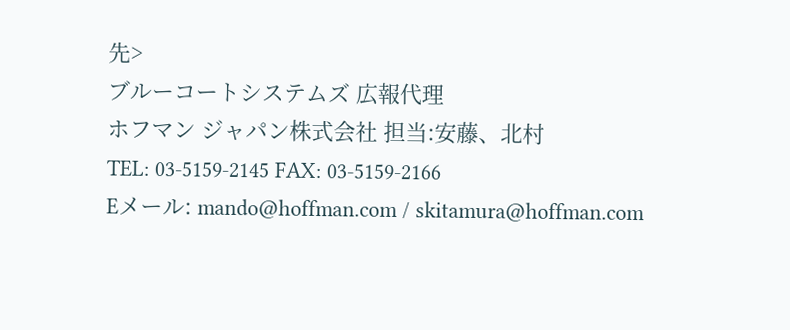先>
ブルーコートシステムズ 広報代理
ホフマン ジャパン株式会社 担当:安藤、北村
TEL: 03-5159-2145 FAX: 03-5159-2166
Eメール: mando@hoffman.com / skitamura@hoffman.com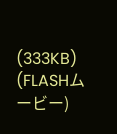(333KB)
(FLASHムービー)